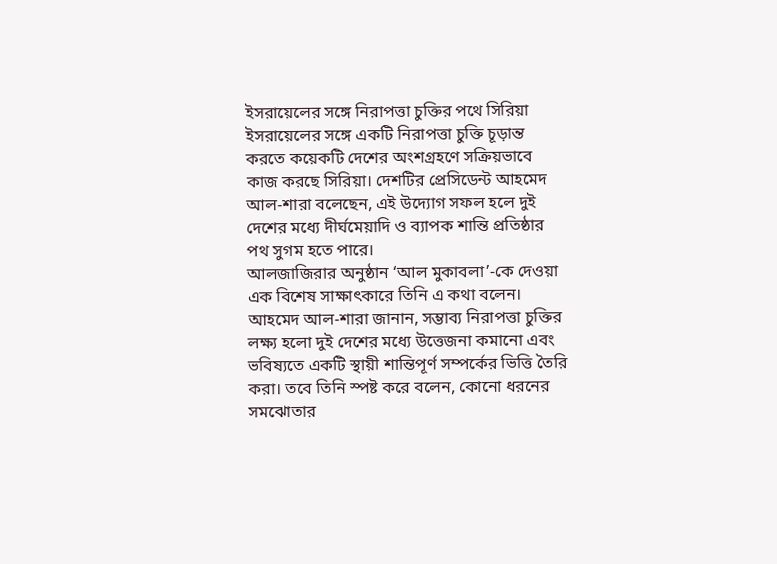ইসরায়েলের সঙ্গে নিরাপত্তা চুক্তির পথে সিরিয়া
ইসরায়েলের সঙ্গে একটি নিরাপত্তা চুক্তি চূড়ান্ত করতে কয়েকটি দেশের অংশগ্রহণে সক্রিয়ভাবে কাজ করছে সিরিয়া। দেশটির প্রেসিডেন্ট আহমেদ আল-শারা বলেছেন, এই উদ্যোগ সফল হলে দুই দেশের মধ্যে দীর্ঘমেয়াদি ও ব্যাপক শান্তি প্রতিষ্ঠার পথ সুগম হতে পারে।
আলজাজিরার অনুষ্ঠান ‘আল মুকাবলা’-কে দেওয়া এক বিশেষ সাক্ষাৎকারে তিনি এ কথা বলেন। আহমেদ আল-শারা জানান, সম্ভাব্য নিরাপত্তা চুক্তির লক্ষ্য হলো দুই দেশের মধ্যে উত্তেজনা কমানো এবং ভবিষ্যতে একটি স্থায়ী শান্তিপূর্ণ সম্পর্কের ভিত্তি তৈরি করা। তবে তিনি স্পষ্ট করে বলেন, কোনো ধরনের সমঝোতার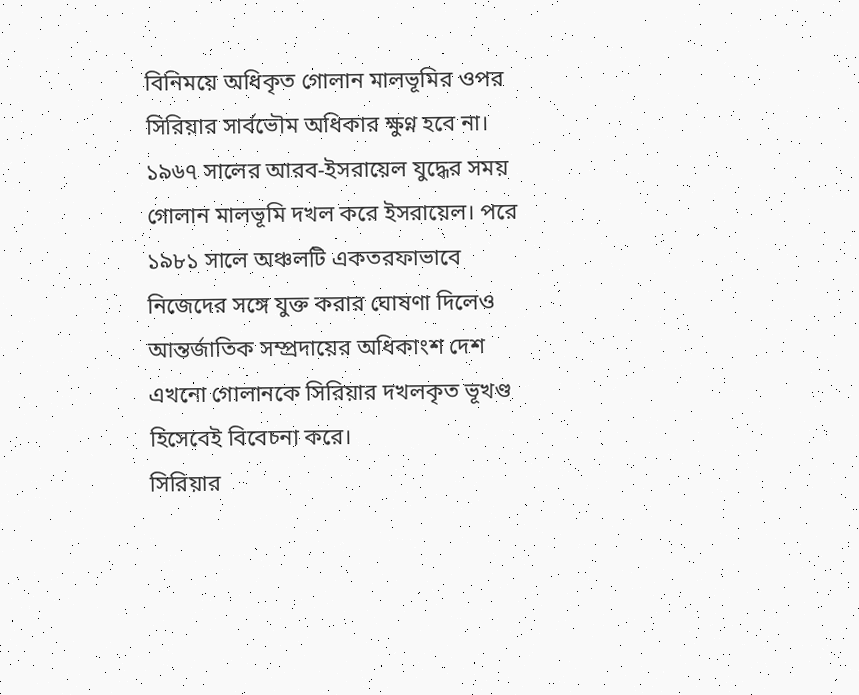বিনিময়ে অধিকৃত গোলান মালভূমির ওপর সিরিয়ার সার্বভৌম অধিকার ক্ষুণ্ন হবে না।
১৯৬৭ সালের আরব-ইসরায়েল যুদ্ধের সময় গোলান মালভূমি দখল করে ইসরায়েল। পরে ১৯৮১ সালে অঞ্চলটি একতরফাভাবে নিজেদের সঙ্গে যুক্ত করার ঘোষণা দিলেও আন্তর্জাতিক সম্প্রদায়ের অধিকাংশ দেশ এখনো গোলানকে সিরিয়ার দখলকৃত ভূখণ্ড হিসেবেই বিবেচনা করে।
সিরিয়ার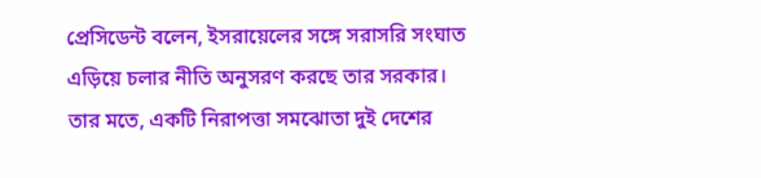প্রেসিডেন্ট বলেন, ইসরায়েলের সঙ্গে সরাসরি সংঘাত এড়িয়ে চলার নীতি অনুসরণ করছে তার সরকার। তার মতে, একটি নিরাপত্তা সমঝোতা দুই দেশের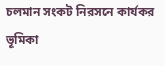চলমান সংকট নিরসনে কার্যকর ভূমিকা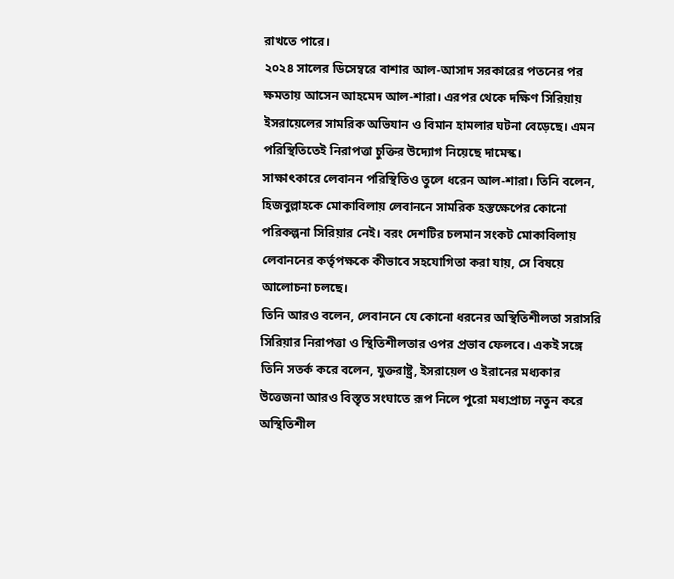রাখতে পারে।
২০২৪ সালের ডিসেম্বরে বাশার আল-আসাদ সরকারের পতনের পর ক্ষমতায় আসেন আহমেদ আল-শারা। এরপর থেকে দক্ষিণ সিরিয়ায় ইসরায়েলের সামরিক অভিযান ও বিমান হামলার ঘটনা বেড়েছে। এমন পরিস্থিতিতেই নিরাপত্তা চুক্তির উদ্যোগ নিয়েছে দামেস্ক।
সাক্ষাৎকারে লেবানন পরিস্থিতিও তুলে ধরেন আল-শারা। তিনি বলেন, হিজবুল্লাহকে মোকাবিলায় লেবাননে সামরিক হস্তক্ষেপের কোনো পরিকল্পনা সিরিয়ার নেই। বরং দেশটির চলমান সংকট মোকাবিলায় লেবাননের কর্তৃপক্ষকে কীভাবে সহযোগিতা করা যায়, সে বিষয়ে আলোচনা চলছে।
তিনি আরও বলেন, লেবাননে যে কোনো ধরনের অস্থিতিশীলতা সরাসরি সিরিয়ার নিরাপত্তা ও স্থিতিশীলতার ওপর প্রভাব ফেলবে। একই সঙ্গে তিনি সতর্ক করে বলেন, যুক্তরাষ্ট্র, ইসরায়েল ও ইরানের মধ্যকার উত্তেজনা আরও বিস্তৃত সংঘাতে রূপ নিলে পুরো মধ্যপ্রাচ্য নতুন করে অস্থিতিশীল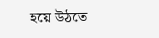হয়ে উঠতে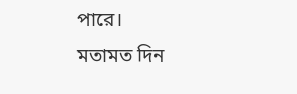পারে।
মতামত দিন